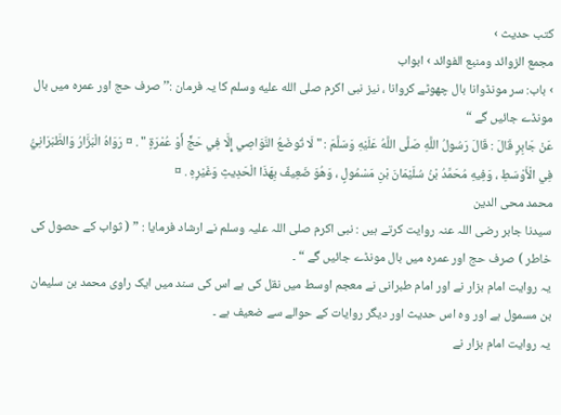کتب حدیث ›
مجمع الزوائد ومنبع الفوائد › ابواب
› باب: سر مونڈوانا بال چھوٹے کروانا ، نیز نبی اکرم صلى الله عليه وسلم کا یہ فرمان :’’ صرف حج اور عمرہ میں بال مونڈے جائیں گے “
عَنْ جَابِرٍ قَالَ : قَالَ رَسُولُ اللَّهِ صَلَّى اللَّهُ عَلَيْهِ وَسَلَّمَ : " لَا تُوضَعُ النَّوَاصِي إِلَّا فِي حَجٍّ أَوْ عُمْرَةٍ " . ¤ رَوَاهُ الْبَزَّارُ وَالطَّبَرَانِيُّ فِي الْأَوْسَطِ ، وَفِيهِ مُحَمَّدُ بْنُ سُلَيْمَانَ بْنِ مَسْمُولٍ ، وَهُوَ ضَعِيفٌ بِهَذَا الْحَدِيثِ وَغَيْرِهِ . ¤
محمد محی الدین
سیدنا جابر رضی اللہ عنہ روایت کرتے ہیں : نبی اکرم صلی اللہ علیہ وسلم نے ارشاد فرمایا : ” ( ثواب کے حصول کی خاطر ) صرف حج اور عمرہ میں بال مونڈے جائیں گے “ ۔
یہ روایت امام بزار نے اور امام طبرانی نے معجم اوسط میں نقل کی ہے اس کی سند میں ایک راوی محمد بن سلیمان بن مسمول ہے اور وہ اس حدیث اور دیگر روایات کے حوالے سے ضعیف ہے ۔
یہ روایت امام بزار نے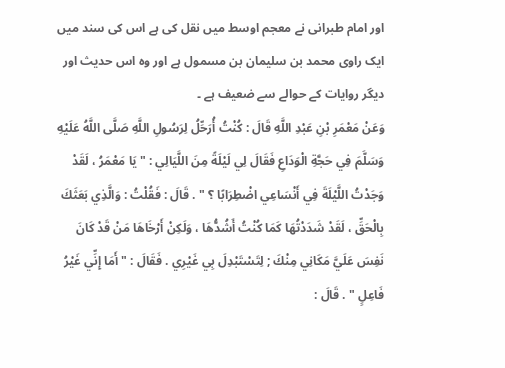اور امام طبرانی نے معجم اوسط میں نقل کی ہے اس کی سند میں ایک راوی محمد بن سلیمان بن مسمول ہے اور وہ اس حدیث اور دیگر روایات کے حوالے سے ضعیف ہے ۔
وَعَنْ مَعْمَرِ بْنِ عَبْدِ اللَّهِ قَالَ : كُنْتُ أُرَحِّلُ لِرَسُولِ اللَّهِ صَلَّى اللَّهُ عَلَيْهِ وَسَلَّمَ فِي حَجَّةِ الْوَدَاعِ فَقَالَ لِي لَيْلَةً مِنَ اللَّيَالِي : " يَا مَعْمَرُ ، لَقَدْ وَجَدْتُ اللَّيْلَةَ فِي أَنْسَاعِي اضْطِرَابًا ؟ " . قَالَ : فَقُلْتُ : وَالَّذِي بَعَثَكَ بِالْحَقِّ ، لَقَدْ شَدَدْتُهَا كَمَا كُنْتُ أَشُدُّهَا ، وَلَكِنْ أَرْخَاهَا مَنْ قَدْ كَانَ نَفِسَ عَلَيَّ مَكَانِي مِنْكَ ; لِتَسْتَبْدِلَ بِي غَيْرِي . فَقَالَ : " أَمَا إِنِّي غَيْرُ فَاعِلٍ " . قَالَ :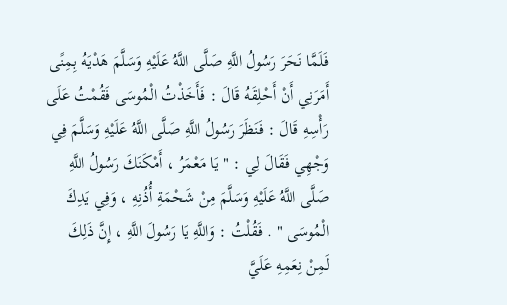فَلَمَّا نَحَرَ رَسُولُ اللَّهِ صَلَّى اللَّهُ عَلَيْهِ وَسَلَّمَ هَدْيَهُ بِمِنًى أَمَرَنِي أَنْ أَحْلِقَهُ قَالَ : فَأَخَذْتُ الْمُوسَى فَقُمْتُ عَلَى رَأْسِهِ قَالَ : فَنَظَرَ رَسُولُ اللَّهِ صَلَّى اللَّهُ عَلَيْهِ وَسَلَّمَ فِي وَجْهِي فَقَالَ لِي : " يَا مَعْمَرُ ، أَمْكَنَكَ رَسُولُ اللَّهِ صَلَّى اللَّهُ عَلَيْهِ وَسَلَّمَ مِنْ شَحْمَةِ أُذُنِهِ ، وَفِي يَدِكَ الْمُوسَى " . فَقُلْتُ : وَاللَّهِ يَا رَسُولَ اللَّهِ ، إِنَّ ذَلِكَ لَمِنْ نِعَمِهِ عَلَيَّ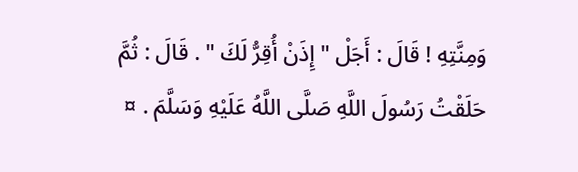وَمِنَّتِهِ ! قَالَ : أَجَلْ " إِذَنْ أُقِرُّ لَكَ " . قَالَ : ثُمَّ حَلَقْتُ رَسُولَ اللَّهِ صَلَّى اللَّهُ عَلَيْهِ وَسَلَّمَ . ¤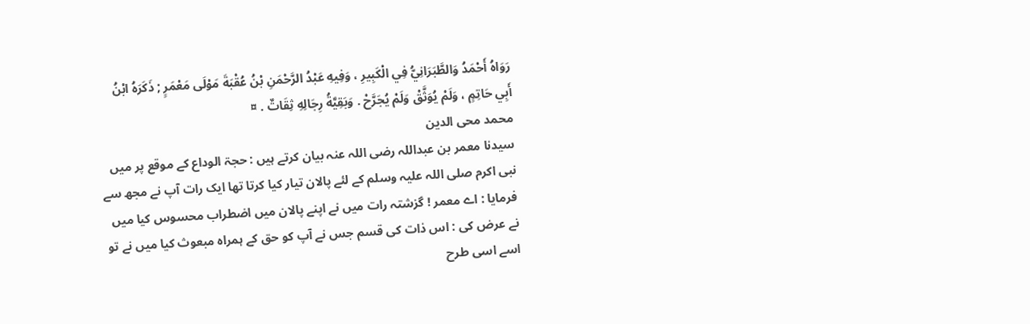رَوَاهُ أَحْمَدُ وَالطَّبَرَانِيُّ فِي الْكَبِيرِ ، وَفِيهِ عَبْدُ الرَّحْمَنِ بْنُ عُقْبَةَ مَوْلَى مَعْمَرٍ ; ذَكَرَهُ ابْنُ أَبِي حَاتِمٍ ، وَلَمْ يُوَثَّقْ وَلَمْ يُجَرَّحْ . وَبَقِيَّةُ رِجَالِهِ ثِقَاتٌ . ¤
محمد محی الدین
سیدنا معمر بن عبداللہ رضی اللہ عنہ بیان کرتے ہیں : حجۃ الوداع کے موقع پر میں نبی اکرم صلی اللہ علیہ وسلم کے لئے پالان تیار کیا کرتا تھا ایک رات آپ نے مجھ سے فرمایا : اے معمر ! گزشتہ رات میں نے اپنے پالان میں اضطراب محسوس کیا میں نے عرض کی : اس ذات کی قسم جس نے آپ کو حق کے ہمراہ مبعوث کیا میں نے تو اسے اسی طرح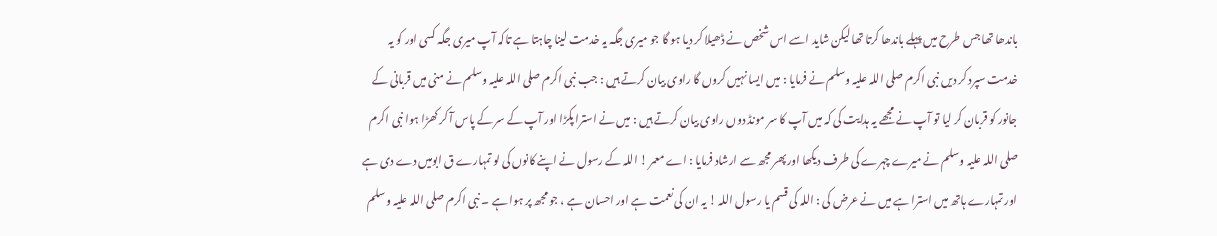باندھا تھا جس طرح میں پہلے باندھا کرتا تھا لیکن شاید اسے اس شخص نے ڈھیلا کر دیا ہو گا جو میری جگہ یہ خدمت لینا چاہتا ہے تاکہ آپ میری جگہ کسی اور کو یہ خدمت سپرد کر دیں نبی اکرم صلی اللہ علیہ وسلم نے فرمایا : میں ایسا نہیں کروں گا راوی بیان کرتے ہیں : جب نبی اکرم صلی اللہ علیہ وسلم نے منی میں قربانی کے جانور کو قربان کر لیا تو آپ نے مجھے یہ ہدایت کی کہ میں آپ کا سر مونڈ دوں راوی بیان کرتے ہیں : میں نے استرا پکڑا اور آپ کے سر کے پاس آ کر کھڑا ہوا نبی اکرم صلی اللہ علیہ وسلم نے میرے چہرے کی طرف دیکھا اور پھر مجھ سے ارشاد فرمایا : اے معمر ! اللہ کے رسول نے اپنے کانوں کی لو تمہارے ق ابومیں دے دی ہے اور تمہارے ہاتھ میں استرا ہے میں نے عرض کی : اللہ کی قسم یا رسول اللہ ! یہ ان کی نعمت ہے اور احسان ہے ، جو مجھ پر ہوا ہے ۔ نبی اکرم صلی اللہ علیہ وسلم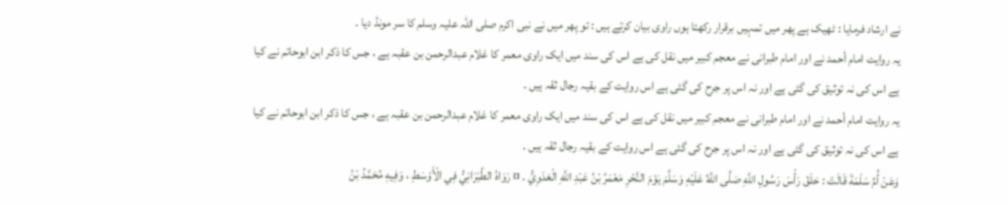نے ارشاد فرمایا : ٹھیک ہے پھر میں تمہیں برقرار رکھتا ہوں راوی بیان کرتے ہیں : تو پھر میں نے نبی اکرم صلی اللہ علیہ وسلم کا سر مونڈ دیا ۔
یہ روایت امام أحمد نے اور امام طبرانی نے معجم کبیر میں نقل کی ہے اس کی سند میں ایک راوی معمر کا غلام عبدالرحمن بن عقبہ ہے ، جس کا ذکر ابن ابوحاتم نے کیا ہے اس کی نہ توثیق کی گئی ہے اور نہ اس پر جرح کی گئی ہے اس روایت کے بقیہ رجال ثقہ ہیں ۔
یہ روایت امام أحمد نے اور امام طبرانی نے معجم کبیر میں نقل کی ہے اس کی سند میں ایک راوی معمر کا غلام عبدالرحمن بن عقبہ ہے ، جس کا ذکر ابن ابوحاتم نے کیا ہے اس کی نہ توثیق کی گئی ہے اور نہ اس پر جرح کی گئی ہے اس روایت کے بقیہ رجال ثقہ ہیں ۔
وَعَنْ أُمِّ سَلَمَةَ قَالَتْ : حَلَقَ رَأْسَ رَسُولِ اللَّهِ صَلَّى اللَّهُ عَلَيْهِ وَسَلَّمَ يَوْمَ النَّحْرِ مَعْمَرُ بْنُ عَبْدِ اللَّهِ الْعَدَوِيُّ . ¤ رَوَاهُ الطَّبَرَانِيُّ فِي الْأَوْسَطِ ، وَفِيهِ مُحَمَّدُ بْنُ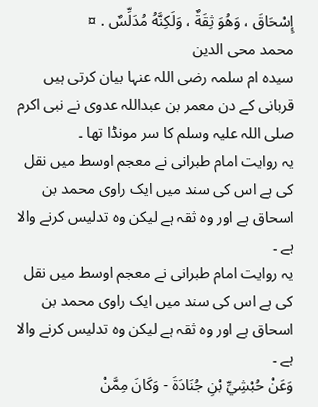إِسْحَاقَ ، وَهُوَ ثِقَةٌ ، وَلَكِنَّهُ مُدَلِّسٌ . ¤
محمد محی الدین
سیدہ ام سلمہ رضی اللہ عنہا بیان کرتی ہیں قربانی کے دن معمر بن عبداللہ عدوی نے نبی اکرم صلی اللہ علیہ وسلم کا سر مونڈا تھا ۔
یہ روایت امام طبرانی نے معجم اوسط میں نقل کی ہے اس کی سند میں ایک راوی محمد بن اسحاق ہے اور وہ ثقہ ہے لیکن وہ تدلیس کرنے والا ہے ۔
یہ روایت امام طبرانی نے معجم اوسط میں نقل کی ہے اس کی سند میں ایک راوی محمد بن اسحاق ہے اور وہ ثقہ ہے لیکن وہ تدلیس کرنے والا ہے ۔
وَعَنْ حُبْشِيِّ بْنِ جُنَادَةَ - وَكَانَ مِمَّنْ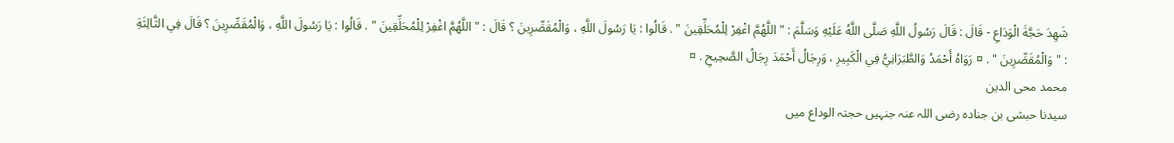شَهِدَ حَجَّةَ الْوَدَاعِ - قَالَ : قَالَ رَسُولُ اللَّهِ صَلَّى اللَّهُ عَلَيْهِ وَسَلَّمَ : " اللَّهُمَّ اغْفِرْ لِلْمُحَلِّقِينَ " . قَالُوا : يَا رَسُولَ اللَّهِ ، وَالْمُقَصِّرِينَ ؟ قَالَ : " اللَّهُمَّ اغْفِرْ لِلْمُحَلِّقِينَ " . قَالُوا : يَا رَسُولَ اللَّهِ ، وَالْمُقَصِّرِينَ ؟ قَالَ فِي الثَّالِثَةِ : " وَالْمُقَصِّرِينَ " . ¤ رَوَاهُ أَحْمَدُ وَالطَّبَرَانِيُّ فِي الْكَبِيرِ ، وَرِجَالُ أَحْمَدَ رِجَالُ الصَّحِيحِ . ¤
محمد محی الدین
سیدنا حبشی بن جنادہ رضی اللہ عنہ جنہیں حجتہ الوداع میں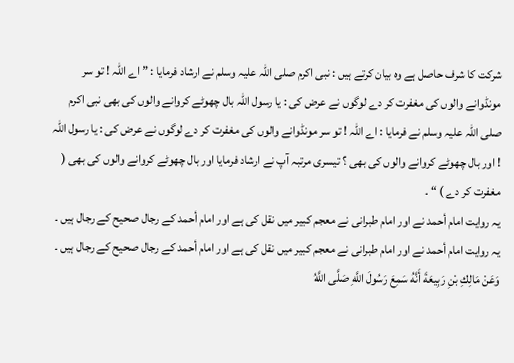شرکت کا شرف حاصل ہے وہ بیان کرتے ہیں : نبی اکرم صلی اللہ علیہ وسلم نے ارشاد فرمایا : ” اے اللہ ! تو سر مونڈوانے والوں کی مغفرت کر دے لوگوں نے عرض کی : یا رسول اللہ بال چھوٹے کروانے والوں کی بھی نبی اکرم صلی اللہ علیہ وسلم نے فرمایا : اے اللہ ! تو سر مونڈوانے والوں کی مغفرت کر دے لوگوں نے عرض کی : یا رسول اللہ ! اور بال چھوٹے کروانے والوں کی بھی ؟ تیسری مرتبہ آپ نے ارشاد فرمایا اور بال چھوٹے کروانے والوں کی بھی ( مغفرت کر دے ) “ ۔
یہ روایت امام أحمد نے اور امام طبرانی نے معجم کبیر میں نقل کی ہے اور امام أحمد کے رجال صحیح کے رجال ہیں ۔
یہ روایت امام أحمد نے اور امام طبرانی نے معجم کبیر میں نقل کی ہے اور امام أحمد کے رجال صحیح کے رجال ہیں ۔
وَعَنْ مَالِكِ بْنِ رَبِيعَةَ أَنَّهُ سَمِعَ رَسُولَ اللَّهِ صَلَّى اللَّهُ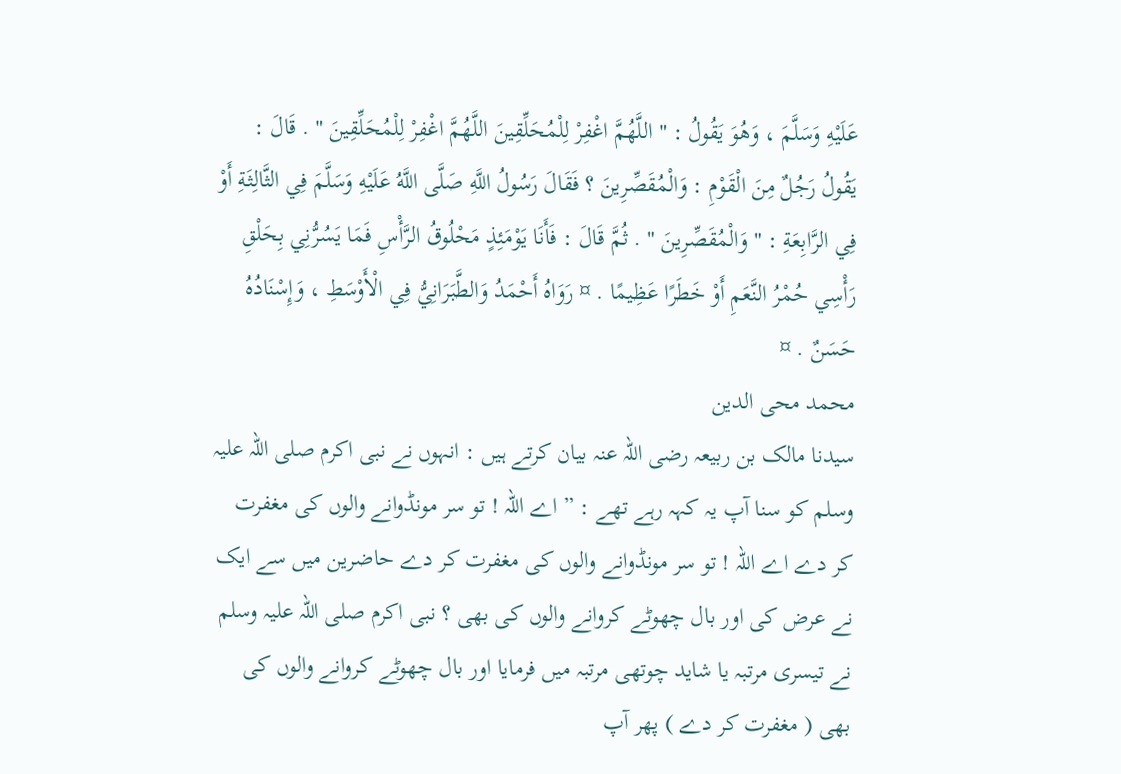عَلَيْهِ وَسَلَّمَ ، وَهُوَ يَقُولُ : " اللَّهُمَّ اغْفِرْ لِلْمُحَلِّقِينَ اللَّهُمَّ اغْفِرْ لِلْمُحَلِّقِينَ " . قَالَ : يَقُولُ رَجُلٌ مِنَ الْقَوْمِ : وَالْمُقَصِّرِينَ ؟ فَقَالَ رَسُولُ اللَّهِ صَلَّى اللَّهُ عَلَيْهِ وَسَلَّمَ فِي الثَّالِثَةِ أَوْ فِي الرَّابِعَةِ : " وَالْمُقَصِّرِينَ " . ثُمَّ قَالَ : فَأَنَا يَوْمَئِذٍ مَحْلُوقُ الرَّأْسِ فَمَا يَسُرُّنِي بِحَلْقِ رَأْسِي حُمْرُ النَّعَمِ أَوْ خَطَرًا عَظِيمًا . ¤ رَوَاهُ أَحْمَدُ وَالطَّبَرَانِيُّ فِي الْأَوْسَطِ ، وَإِسْنَادُهُ حَسَنٌ . ¤
محمد محی الدین
سیدنا مالک بن ربیعہ رضی اللہ عنہ بیان کرتے ہیں : انہوں نے نبی اکرم صلی اللہ علیہ وسلم کو سنا آپ یہ کہہ رہے تھے : ” اے اللہ ! تو سر مونڈوانے والوں کی مغفرت کر دے اے اللہ ! تو سر مونڈوانے والوں کی مغفرت کر دے حاضرین میں سے ایک نے عرض کی اور بال چھوٹے کروانے والوں کی بھی ؟ نبی اکرم صلی اللہ علیہ وسلم نے تیسری مرتبہ یا شاید چوتھی مرتبہ میں فرمایا اور بال چھوٹے کروانے والوں کی بھی ( مغفرت کر دے ) پھر آپ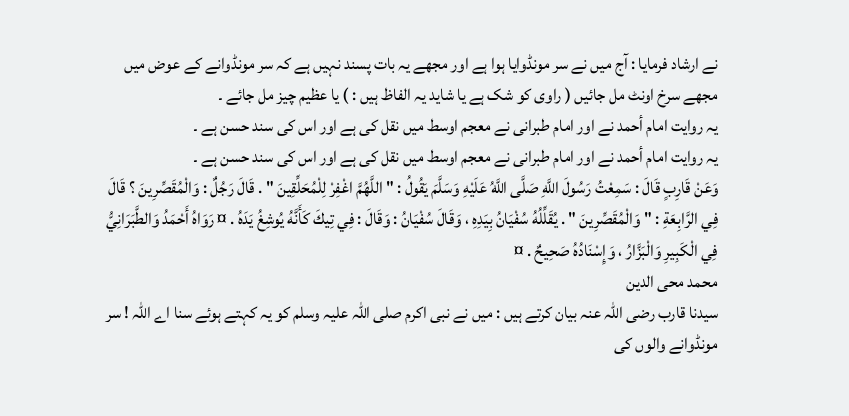نے ارشاد فرمایا : آج میں نے سر مونڈوایا ہوا ہے اور مجھے یہ بات پسند نہیں ہے کہ سر مونڈوانے کے عوض میں مجھے سرخ اونٹ مل جائیں ( راوی کو شک ہے یا شاید یہ الفاظ ہیں : ) یا عظیم چیز مل جائے ۔
یہ روایت امام أحمد نے اور امام طبرانی نے معجم اوسط میں نقل کی ہے اور اس کی سند حسن ہے ۔
یہ روایت امام أحمد نے اور امام طبرانی نے معجم اوسط میں نقل کی ہے اور اس کی سند حسن ہے ۔
وَعَنْ قَارِبٍ قَالَ : سَمِعْتُ رَسُولَ اللَّهِ صَلَّى اللَّهُ عَلَيْهِ وَسَلَّمَ يَقُولُ : " اللَّهُمَّ اغْفِرْ لِلْمُحَلِّقِينَ " . قَالَ رَجُلٌ : وَالْمُقَصِّرِينَ ؟ قَالَ فِي الرَّابِعَةِ : " وَالْمُقَصِّرِينَ " . يُقَلِّلُهُ سُفْيَانُ بِيَدِهِ ، وَقَالَ سُفْيَانُ : وَقَالَ : فِي تِيكَ كَأَنَّهُ يُوشِغُ يَدَهُ . ¤ رَوَاهُ أَحْمَدُ وَالطَّبَرَانِيُّ فِي الْكَبِيرِ وَالْبَزَّارُ ، وَإِسْنَادُهُ صَحِيحٌ . ¤
محمد محی الدین
سیدنا قارب رضی اللہ عنہ بیان کرتے ہیں : میں نے نبی اکرم صلی اللہ علیہ وسلم کو یہ کہتے ہوئے سنا اے اللہ ! سر مونڈوانے والوں کی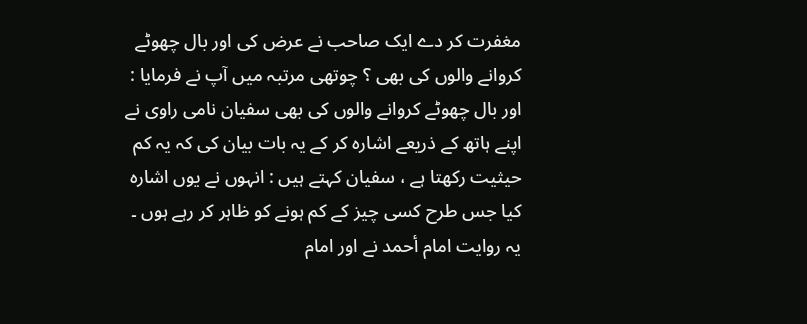مغفرت کر دے ایک صاحب نے عرض کی اور بال چھوٹے کروانے والوں کی بھی ؟ چوتھی مرتبہ میں آپ نے فرمایا : اور بال چھوٹے کروانے والوں کی بھی سفیان نامی راوی نے اپنے ہاتھ کے ذریعے اشارہ کر کے یہ بات بیان کی کہ یہ کم حیثیت رکھتا ہے ، سفیان کہتے ہیں : انہوں نے یوں اشارہ کیا جس طرح کسی چیز کے کم ہونے کو ظاہر کر رہے ہوں ۔
یہ روایت امام أحمد نے اور امام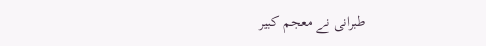طبرانی نے معجم کبیر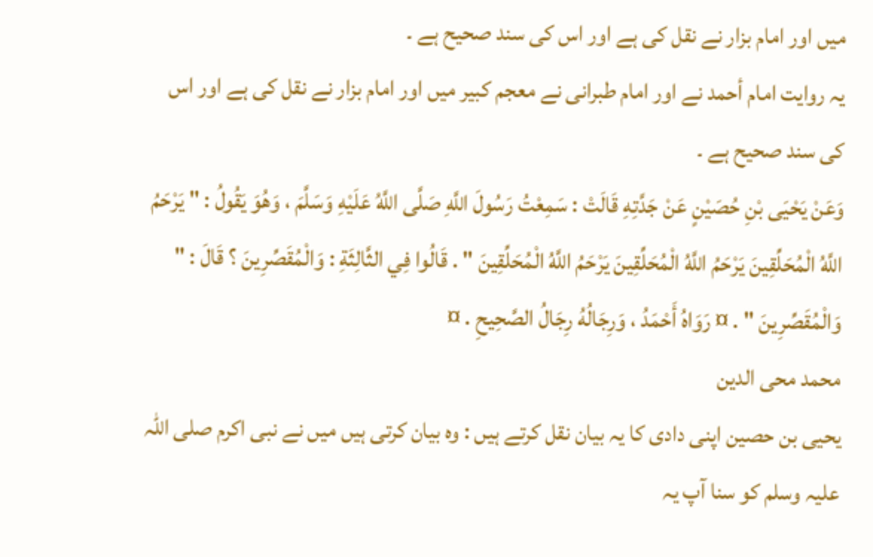میں اور امام بزار نے نقل کی ہے اور اس کی سند صحیح ہے ۔
یہ روایت امام أحمد نے اور امام طبرانی نے معجم کبیر میں اور امام بزار نے نقل کی ہے اور اس کی سند صحیح ہے ۔
وَعَنْ يَحْيَى بْنِ حُصَيْنٍ عَنْ جَدَّتِهِ قَالَتْ : سَمِعْتُ رَسُولَ اللَّهِ صَلَّى اللَّهُ عَلَيْهِ وَسَلَّمَ ، وَهُوَ يَقُولُ : " يَرْحَمُ اللَّهُ الْمُحَلِّقِينَ يَرْحَمُ اللَّهُ الْمُحَلِّقِينَ يَرْحَمُ اللَّهُ الْمُحَلِّقِينَ " . قَالُوا فِي الثَّالِثَةِ : وَالْمُقَصِّرِينَ ؟ قَالَ : " وَالْمُقَصِّرِينَ " . ¤ رَوَاهُ أَحْمَدُ ، وَرِجَالُهُ رِجَالُ الصَّحِيحِ . ¤
محمد محی الدین
یحیی بن حصین اپنی دادی کا یہ بیان نقل کرتے ہیں : وہ بیان کرتی ہیں میں نے نبی اکرم صلی اللہ علیہ وسلم کو سنا آپ یہ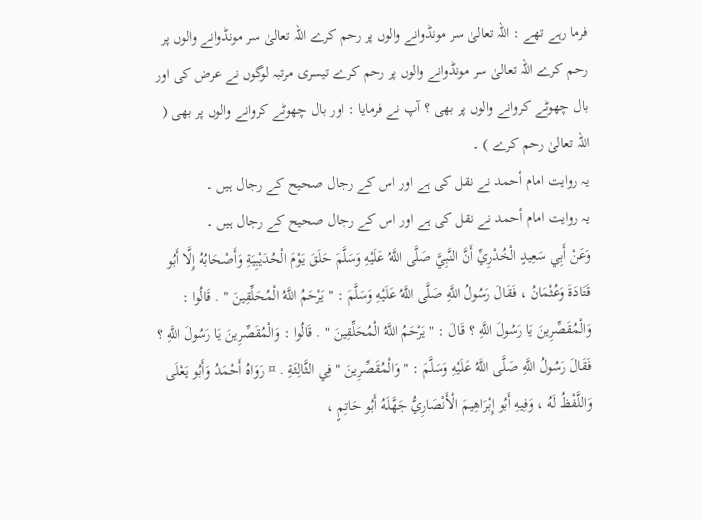فرما رہے تھے : اللہ تعالیٰ سر مونڈوانے والوں پر رحم کرے اللہ تعالیٰ سر مونڈوانے والوں پر رحم کرے اللہ تعالیٰ سر مونڈوانے والوں پر رحم کرے تیسری مرتبہ لوگوں نے عرض کی اور بال چھوٹے کروانے والوں پر بھی ؟ آپ نے فرمایا : اور بال چھوٹے کروانے والوں پر بھی ( اللہ تعالیٰ رحم کرے ) ۔
یہ روایت امام أحمد نے نقل کی ہے اور اس کے رجال صحیح کے رجال ہیں ۔
یہ روایت امام أحمد نے نقل کی ہے اور اس کے رجال صحیح کے رجال ہیں ۔
وَعَنْ أَبِي سَعِيدٍ الْخُدْرِيِّ أَنَّ النَّبِيَّ صَلَّى اللَّهُ عَلَيْهِ وَسَلَّمَ حَلَقَ يَوْمَ الْحُدَيْبِيَةِ وَأَصْحَابُهُ إِلَّا أَبُو قَتَادَةَ وَعُثْمَانُ ، فَقَالَ رَسُولُ اللَّهِ صَلَّى اللَّهُ عَلَيْهِ وَسَلَّمَ : " يَرْحَمُ اللَّهُ الْمُحَلِّقِينَ " . قَالُوا : وَالْمُقَصِّرِينَ يَا رَسُولَ اللَّهِ ؟ قَالَ : " يَرْحَمُ اللَّهُ الْمُحَلِّقِينَ " . قَالُوا : وَالْمُقَصِّرِينَ يَا رَسُولَ اللَّهِ ؟ فَقَالَ رَسُولُ اللَّهِ صَلَّى اللَّهُ عَلَيْهِ وَسَلَّمَ : " وَالْمُقَصِّرِينَ " فِي الثَّالِثَةِ . ¤ رَوَاهُ أَحْمَدُ وَأَبُو يَعْلَى وَاللَّفْظُ لَهُ ، وَفِيهِ أَبُو إِبْرَاهِيمَ الْأَنْصَارِيُّ جَهَّلَهُ أَبُو حَاتِمٍ ،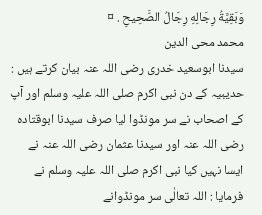وَبَقِيَّةُ رِجَالِهِ رِجَالُ الصَّحِيحِ . ¤
محمد محی الدین
سیدنا ابوسعید خدری رضی اللہ عنہ بیان کرتے ہیں : حدیبیہ کے دن نبی اکرم صلی اللہ علیہ وسلم اور آپ کے اصحاب نے سر مونڈوا لیا صرف سیدنا ابوقتادہ رضی اللہ عنہ اور سیدنا عثمان رضی اللہ عنہ نے ایسا نہیں کیا نبی اکرم صلی اللہ علیہ وسلم نے فرمایا : اللہ تعالٰی سر مونڈوانے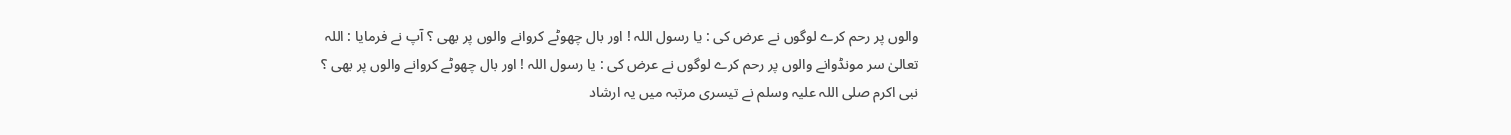والوں پر رحم کرے لوگوں نے عرض کی : یا رسول اللہ ! اور بال چھوٹے کروانے والوں پر بھی ؟ آپ نے فرمایا : اللہ تعالیٰ سر مونڈوانے والوں پر رحم کرے لوگوں نے عرض کی : یا رسول اللہ ! اور بال چھوٹے کروانے والوں پر بھی ؟ نبی اکرم صلی اللہ علیہ وسلم نے تیسری مرتبہ میں یہ ارشاد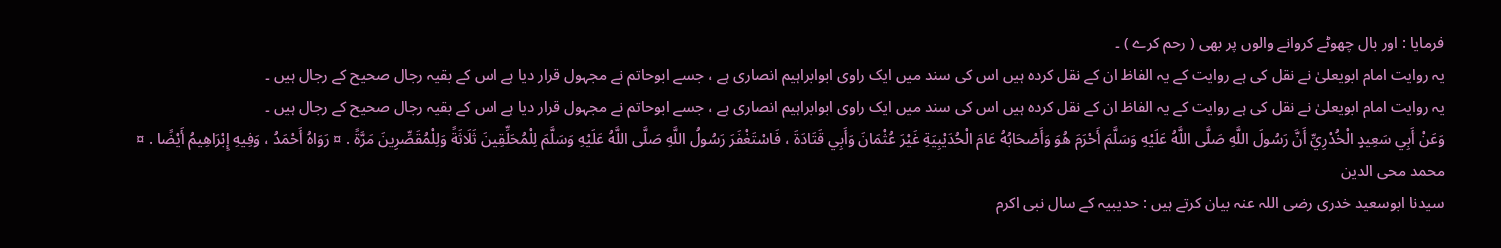فرمایا : اور بال چھوٹے کروانے والوں پر بھی ( رحم کرے ) ۔
یہ روایت امام ابویعلیٰ نے نقل کی ہے روایت کے یہ الفاظ ان کے نقل کردہ ہیں اس کی سند میں ایک راوی ابوابراہیم انصاری ہے ، جسے ابوحاتم نے مجہول قرار دیا ہے اس کے بقیہ رجال صحیح کے رجال ہیں ۔
یہ روایت امام ابویعلیٰ نے نقل کی ہے روایت کے یہ الفاظ ان کے نقل کردہ ہیں اس کی سند میں ایک راوی ابوابراہیم انصاری ہے ، جسے ابوحاتم نے مجہول قرار دیا ہے اس کے بقیہ رجال صحیح کے رجال ہیں ۔
وَعَنْ أَبِي سَعِيدٍ الْخُدْرِيِّ أَنَّ رَسُولَ اللَّهِ صَلَّى اللَّهُ عَلَيْهِ وَسَلَّمَ أَحْرَمَ هُوَ وَأَصْحَابُهُ عَامَ الْحُدَيْبِيَةِ غَيْرَ عُثْمَانَ وَأَبِي قَتَادَةَ ، فَاسْتَغْفَرَ رَسُولُ اللَّهِ صَلَّى اللَّهُ عَلَيْهِ وَسَلَّمَ لِلْمُحَلِّقِينَ ثَلَاثَةً وَلِلْمُقَصِّرِينَ مَرَّةً . ¤ رَوَاهُ أَحْمَدُ ، وَفِيهِ إِبْرَاهِيمُ أَيْضًا . ¤
محمد محی الدین
سیدنا ابوسعید خدری رضی اللہ عنہ بیان کرتے ہیں : حدیبیہ کے سال نبی اکرم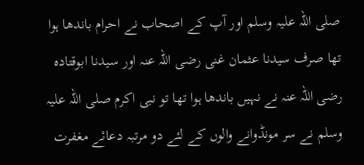صلی اللہ علیہ وسلم اور آپ کے اصحاب نے احرام باندھا ہوا تھا صرف سیدنا عثمان غنی رضی اللہ عنہ اور سیدنا ابوقتادہ رضی اللہ عنہ نے نہیں باندھا ہوا تھا تو نبی اکرم صلی اللہ علیہ وسلم نے سر مونڈوانے والوں کے لئے دو مرتبہ دعائے مغفرت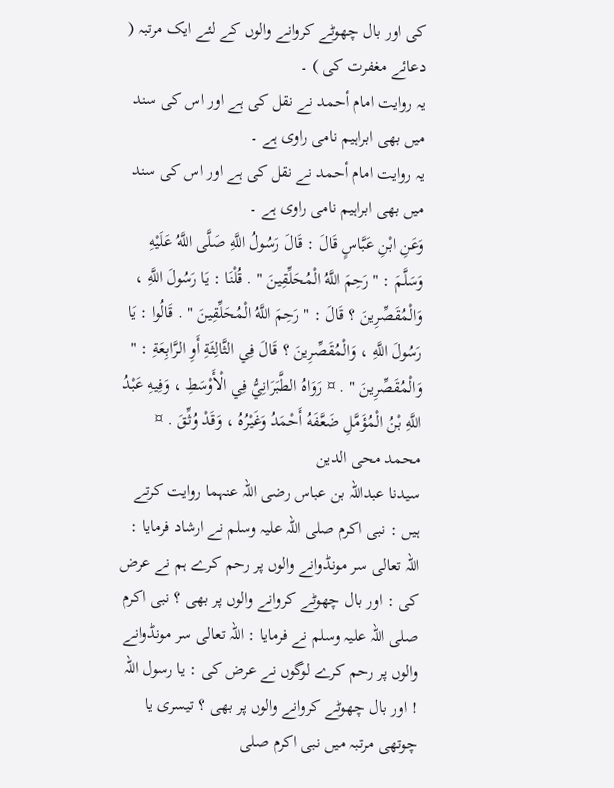کی اور بال چھوٹے کروانے والوں کے لئے ایک مرتبہ ( دعائے مغفرت کی ) ۔
یہ روایت امام أحمد نے نقل کی ہے اور اس کی سند میں بھی ابراہیم نامی راوی ہے ۔
یہ روایت امام أحمد نے نقل کی ہے اور اس کی سند میں بھی ابراہیم نامی راوی ہے ۔
وَعَنِ ابْنِ عَبَّاسٍ قَالَ : قَالَ رَسُولُ اللَّهِ صَلَّى اللَّهُ عَلَيْهِ وَسَلَّمَ : " رَحِمَ اللَّهُ الْمُحَلِّقِينَ " . قُلْنَا : يَا رَسُولَ اللَّهِ ، وَالْمُقَصِّرِينَ ؟ قَالَ : " رَحِمَ اللَّهُ الْمُحَلِّقِينَ " . قَالُوا : يَا رَسُولَ اللَّهِ ، وَالْمُقَصِّرِينَ ؟ قَالَ فِي الثَّالِثَةِ أَوِ الرَّابِعَةِ : " وَالْمُقَصِّرِينَ " . ¤ رَوَاهُ الطَّبَرَانِيُّ فِي الْأَوْسَطِ ، وَفِيهِ عَبْدُ اللَّهِ بْنُ الْمُؤَمَّلِ ضَعَّفَهُ أَحْمَدُ وَغَيْرُهُ ، وَقَدْ وُثِّقَ . ¤
محمد محی الدین
سیدنا عبداللہ بن عباس رضی اللہ عنہما روایت کرتے ہیں : نبی اکرم صلی اللہ علیہ وسلم نے ارشاد فرمایا : اللہ تعالی سر مونڈوانے والوں پر رحم کرے ہم نے عرض کی : اور بال چھوٹے کروانے والوں پر بھی ؟ نبی اکرم صلی اللہ علیہ وسلم نے فرمایا : اللہ تعالی سر مونڈوانے والوں پر رحم کرے لوگوں نے عرض کی : یا رسول اللہ ! اور بال چھوٹے کروانے والوں پر بھی ؟ تیسری یا چوتھی مرتبہ میں نبی اکرم صلی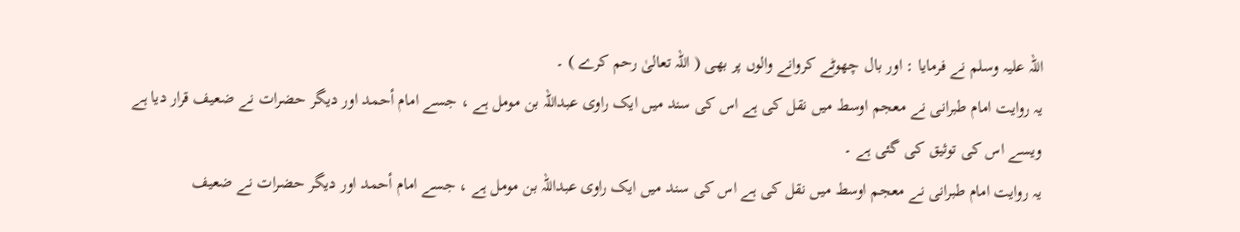اللہ علیہ وسلم نے فرمایا : اور بال چھوٹے کروانے والوں پر بھی ( اللہ تعالیٰ رحم کرے ) ۔
یہ روایت امام طبرانی نے معجم اوسط میں نقل کی ہے اس کی سند میں ایک راوی عبداللہ بن مومل ہے ، جسے امام أحمد اور دیگر حضرات نے ضعیف قرار دیا ہے ویسے اس کی توثیق کی گئی ہے ۔
یہ روایت امام طبرانی نے معجم اوسط میں نقل کی ہے اس کی سند میں ایک راوی عبداللہ بن مومل ہے ، جسے امام أحمد اور دیگر حضرات نے ضعیف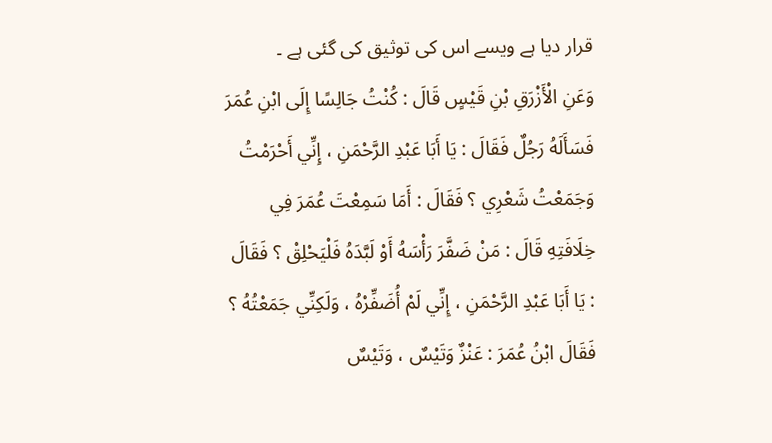قرار دیا ہے ویسے اس کی توثیق کی گئی ہے ۔
وَعَنِ الْأَزْرَقِ بْنِ قَيْسٍ قَالَ : كُنْتُ جَالِسًا إِلَى ابْنِ عُمَرَ فَسَأَلَهُ رَجُلٌ فَقَالَ : يَا أَبَا عَبْدِ الرَّحْمَنِ ، إِنِّي أَحْرَمْتُ وَجَمَعْتُ شَعْرِي ؟ فَقَالَ : أَمَا سَمِعْتَ عُمَرَ فِي خِلَافَتِهِ قَالَ : مَنْ ضَفَّرَ رَأْسَهُ أَوْ لَبَّدَهُ فَلْيَحْلِقْ ؟ فَقَالَ : يَا أَبَا عَبْدِ الرَّحْمَنِ ، إِنِّي لَمْ أُضَفِّرْهُ ، وَلَكِنِّي جَمَعْتُهُ ؟ فَقَالَ ابْنُ عُمَرَ : عَنْزٌ وَتَيْسٌ ، وَتَيْسٌ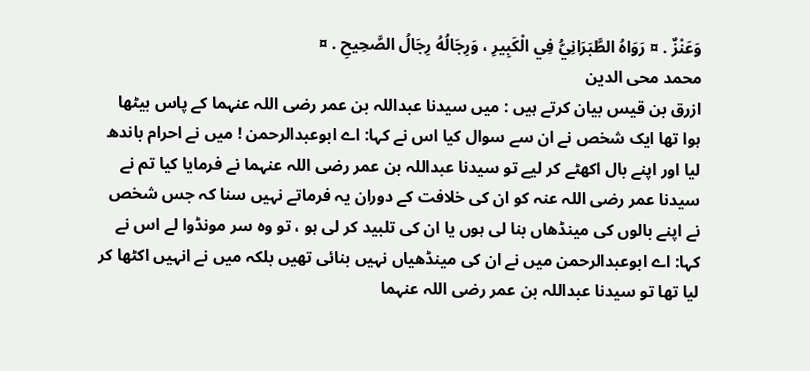وَعَنْزٌ . ¤ رَوَاهُ الطَّبَرَانِيُّ فِي الْكَبِيرِ ، وَرِجَالُهُ رِجَالُ الصَّحِيحِ . ¤
محمد محی الدین
ازرق بن قیس بیان کرتے ہیں : میں سیدنا عبداللہ بن عمر رضی اللہ عنہما کے پاس بیٹھا ہوا تھا ایک شخص نے ان سے سوال کیا اس نے کہا: اے ابوعبدالرحمن ! میں نے احرام باندھ لیا اور اپنے بال اکھٹے کر لیے تو سیدنا عبداللہ بن عمر رضی اللہ عنہما نے فرمایا کیا تم نے سیدنا عمر رضی اللہ عنہ کو ان کی خلافت کے دوران یہ فرماتے نہیں سنا کہ جس شخص نے اپنے بالوں کی مینڈھاں بنا لی ہوں یا ان کی تلبید کر لی ہو ، تو وہ سر مونڈوا لے اس نے کہا: اے ابوعبدالرحمن میں نے ان کی مینڈھیاں نہیں بنائی تھیں بلکہ میں نے انہیں اکٹھا کر لیا تھا تو سیدنا عبداللہ بن عمر رضی اللہ عنہما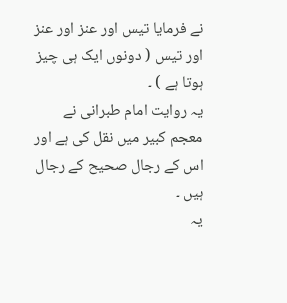نے فرمایا تیس اور عنز اور عنز اور تیس ( دونوں ایک ہی چیز ہوتا ہے ) ۔
یہ روایت امام طبرانی نے معجم کبیر میں نقل کی ہے اور اس کے رجال صحیح کے رجال ہیں ۔
یہ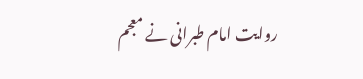روایت امام طبرانی نے معجم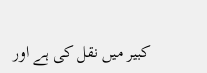کبیر میں نقل کی ہے اور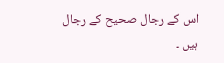اس کے رجال صحیح کے رجال ہیں ۔